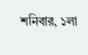শনিবার, ১লা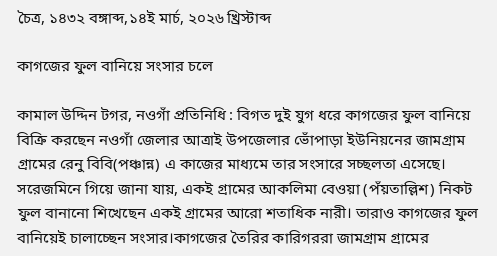চৈত্র, ১৪৩২ বঙ্গাব্দ,১৪ই মার্চ, ২০২৬ খ্রিস্টাব্দ

কাগজের ফুল বানিয়ে সংসার চলে

কামাল উদ্দিন টগর, নওগাঁ প্রতিনিধি : বিগত দুই যুগ ধরে কাগজের ফুল বানিয়ে বিক্রি করছেন নওগাঁ জেলার আত্রাই উপজেলার ভোঁপাড়া ইউনিয়নের জামগ্রাম গ্রামের রেনু বিবি(পঞ্চান্ন) এ কাজের মাধ্যমে তার সংসারে সচ্ছলতা এসেছে। সরেজমিনে গিয়ে জানা যায়, একই গ্রামের আকলিমা বেওয়া (পঁয়তাল্লিশ) নিকট ফুল বানানো শিখেছেন একই গ্রামের আরো শতাধিক নারী। তারাও কাগজের ফুল বানিয়েই চালাচ্ছেন সংসার।কাগজের তৈরির কারিগররা জামগ্রাম গ্রামের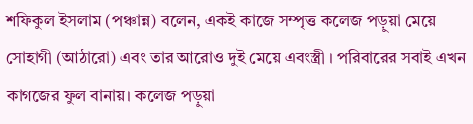শফিকুল ইসলাম (পঞ্চান্ন) বলেন, একই কাজে সম্পৃত্ত কলেজ পড়ুয়া মেয়ে সোহাগী (আঠারো) এবং তার আরোও দুই মেয়ে এবংস্ত্রী । পরিবারের সবাই এখন কাগজের ফুল বানায়। কলেজ পড়ুয়া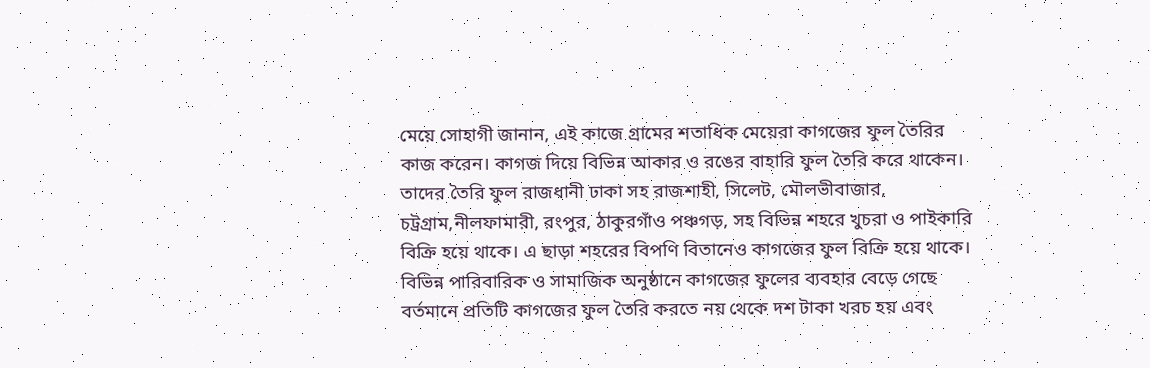মেয়ে সোহাগী জানান, এই কাজে গ্রামের শতাধিক মেয়েরা কাগজের ফুল তৈরির কাজ করেন। কাগজ দিয়ে বিভিন্ন আকার ও রঙের বাহারি ফুল তৈরি করে থাকেন। তাদের তৈরি ফুল রাজধানী ঢাকা সহ রাজশাহী, সিলেট, মৌলভীবাজার, চট্রগ্রাম,নীলফামারী, রংপুর, ঠাকুরগাঁও পঞ্চগড়, সহ বিভিন্ন শহরে খুচরা ও পাইকারি বিক্রি হয়ে থাকে। এ ছাড়া শহরের বিপণি বিতানেও কাগজের ফুল বিক্রি হয়ে থাকে। বিভিন্ন পারিবারিক ও সামাজিক অনুষ্ঠানে কাগজের ফুলের ব্যবহার বেড়ে গেছে
বর্তমানে প্রতিটি কাগজের ফুল তৈরি করতে নয় থেকে দশ টাকা খরচ হয় এবং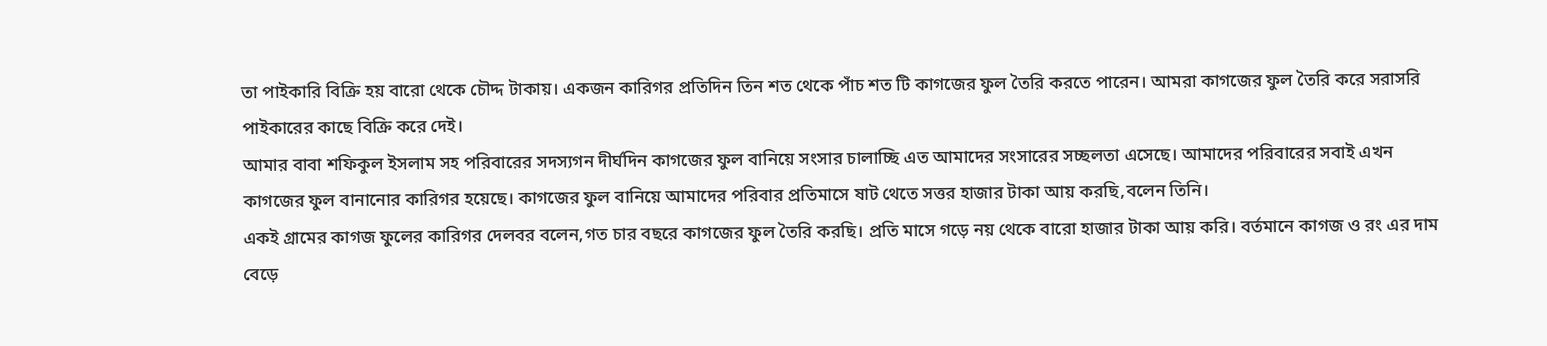তা পাইকারি বিক্রি হয় বারো থেকে চৌদ্দ টাকায়। একজন কারিগর প্রতিদিন তিন শত থেকে পাঁচ শত টি কাগজের ফুল তৈরি করতে পারেন। আমরা কাগজের ফুল তৈরি করে সরাসরি পাইকারের কাছে বিক্রি করে দেই।
আমার বাবা শফিকুল ইসলাম সহ পরিবারের সদস্যগন দীর্ঘদিন কাগজের ফুল বানিয়ে সংসার চালাচ্ছি এত আমাদের সংসারের সচ্ছলতা এসেছে। আমাদের পরিবারের সবাই এখন কাগজের ফুল বানানোর কারিগর হয়েছে। কাগজের ফুল বানিয়ে আমাদের পরিবার প্রতিমাসে ষাট থেতে সত্তর হাজার টাকা আয় করছি,বলেন তিনি।
একই গ্রামের কাগজ ফুলের কারিগর দেলবর বলেন,গত চার বছরে কাগজের ফুল তৈরি করছি। প্রতি মাসে গড়ে নয় থেকে বারো হাজার টাকা আয় করি। বর্তমানে কাগজ ও রং এর দাম বেড়ে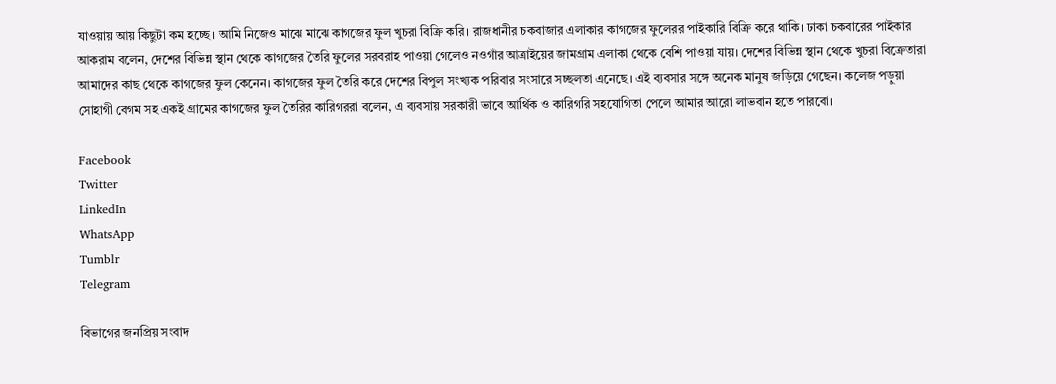যাওয়ায় আয় কিছুটা কম হচ্ছে। আমি নিজেও মাঝে মাঝে কাগজের ফুল খুচরা বিক্রি করি। রাজধানীর চকবাজার এলাকার কাগজের ফুলেরর পাইকারি বিক্রি করে থাকি। ঢাকা চকবারের পাইকার আকরাম বলেন, দেশের বিভিন্ন স্থান থেকে কাগজের তৈরি ফুলের সরবরাহ পাওয়া গেলেও নওগাঁর আত্রাইয়ের জামগ্রাম এলাকা থেকে বেশি পাওয়া যায়। দেশের বিভিন্ন স্থান থেকে খুচরা বিক্রেতারা আমাদের কাছ থেকে কাগজের ফুল কেনেন। কাগজের ফুল তৈরি করে দেশের বিপুল সংখ্যক পরিবার সংসারে সচ্ছলতা এনেছে। এই ব্যবসার সঙ্গে অনেক মানুষ জড়িয়ে গেছেন। কলেজ পড়ুয়া সোহাগী বেগম সহ একই গ্রামের কাগজের ফুল তৈরির কারিগররা বলেন, এ ব্যবসায় সরকারী ভাবে আর্থিক ও কারিগরি সহযোগিতা পেলে আমার আরো লাভবান হতে পারবো।

Facebook
Twitter
LinkedIn
WhatsApp
Tumblr
Telegram

বিভাগের জনপ্রিয় সংবাদ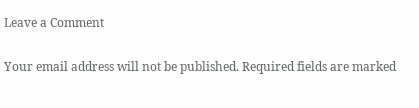Leave a Comment

Your email address will not be published. Required fields are marked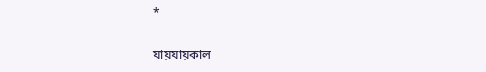*

যায়যায়কাল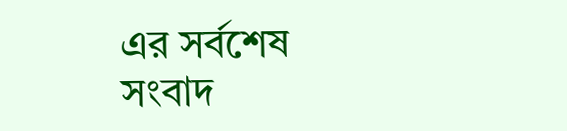এর সর্বশেষ সংবাদ